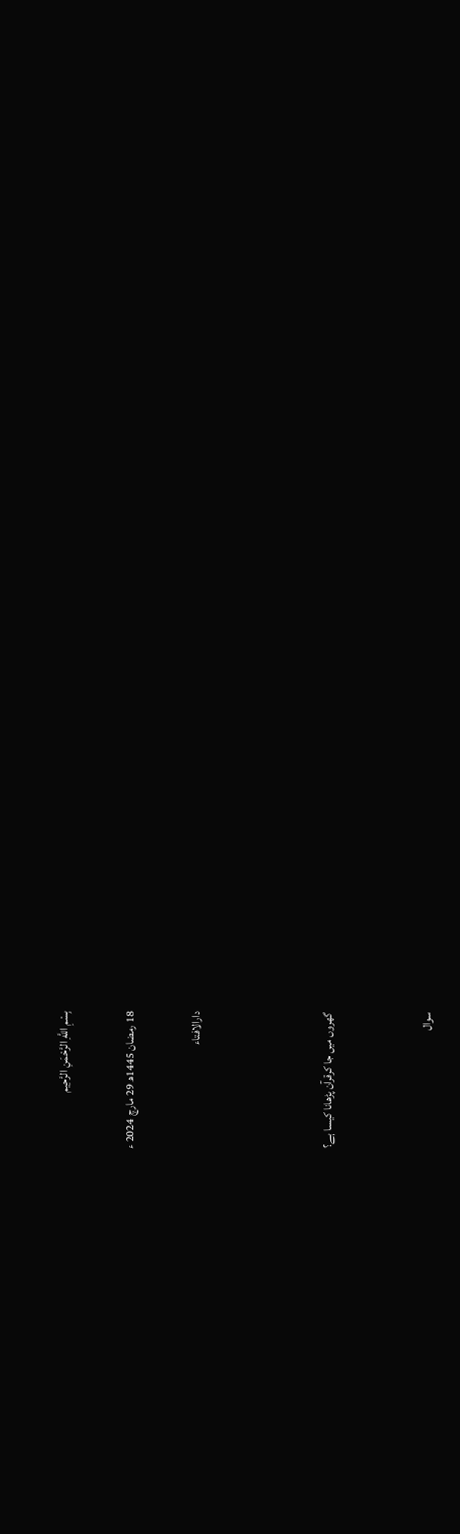بِسْمِ اللَّهِ الرَّحْمَنِ الرَّحِيم

18 رمضان 1445ھ 29 مارچ 2024 ء

دارالافتاء



گھروں میں جا کرقرآن پڑھانا کیسا ہے؟


سوال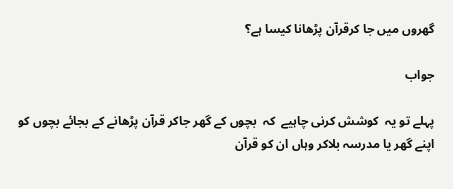گھروں میں جا کرقرآن پڑھانا کیسا ہے؟

جواب

پہلے تو یہ  کوشش کرنی چاہیے  کہ  بچوں کے گھر جاکر قرآن پڑھانے کے بجائے بچوں کو اپنے گھر یا مدرسہ بلاکر وہاں ان کو قرآن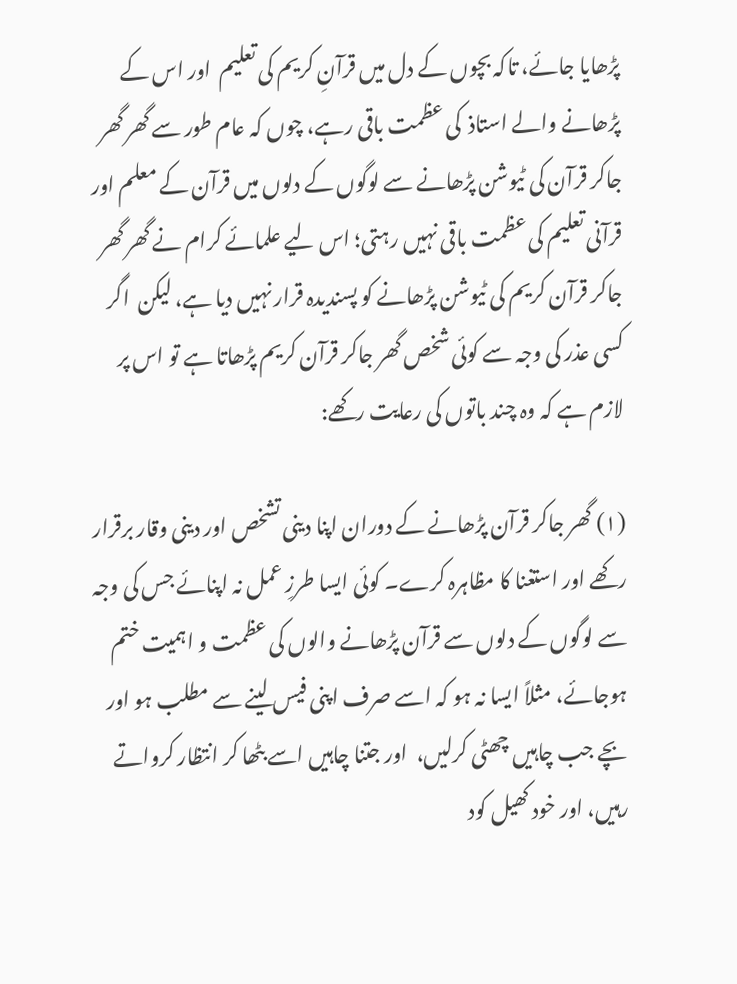پڑھایا جائے، تاکہ بچوں کے دل میں قرآنِ کریم کی تعلیم  اور اس کے پڑھانے والے استاذ  کی عظمت باقی رہے، چوں کہ عام طور سے گھر گھر جاکر قرآن کی ٹیوشن پڑھانے سے لوگوں کے دلوں میں قرآن کے معلم اور قرآنی تعلیم کی عظمت باقی نہیں رہتی؛ اس لیے علمائے کرام نے گھر گھر جاکر قرآن کریم کی ٹیوشن پڑھانے کو پسندیدہ قرار نہیں دیا ہے، لیکن  اگر کسی عذر کی وجہ سے کوئی شخص گھر جاکر قرآن کریم پڑھاتا ہے تو اس پر لازم ہے کہ وہ چند باتوں کی رعایت رکھے:

(۱) گھر جاکر قرآن پڑھانے کے دوران اپنا دینی تشخص اور دینی وقار برقرار رکھے اور استغنا کا مظاہرہ کرے۔ کوئی ایسا طرزِ عمل نہ اپنائے جس کی وجہ سے لوگوں کے دلوں سے قرآن پڑھانے والوں کی عظمت و اہمیت ختم ہوجائے، مثلاً ایسا نہ ہو کہ اسے صرف اپنی فیس لینے سے مطلب ہو اور بچے جب چاہیں چھٹی کرلیں،  اور جتنا چاہیں اسے بٹھا کر انتظار کرواتے رہیں، اور خود کھیل کود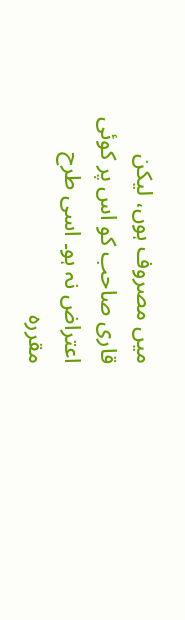میں مصروف ہوں، لیکن قاری صاحب کو اس پر کوئی اعتراض نہ ہو۔ اسی طرح مقررہ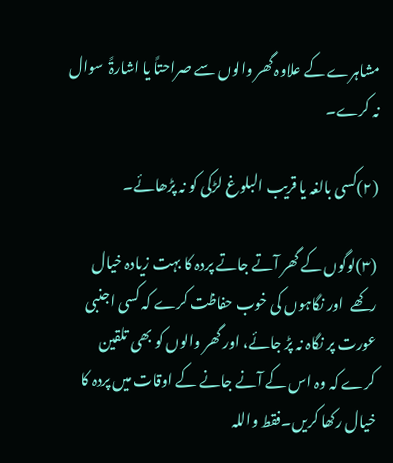مشاہرے کے علاوہ گھر والوں سے صراحتاً یا اشارۃً  سوال نہ کرے۔

(۲)کسی بالغہ یا قریب البلوغ لڑکی کو نہ پڑھائے۔

(۳)لوگوں کے گھر آتے جاتے پردہ کا بہت زیادہ خیال رکھے  اور نگاہوں کی خوب حفاظت کرے کہ کسی اجنبی عورت پر نگاہ نہ پڑ جائے، اور گھر والوں کو بھی تلقین کرے کہ وہ اس کے آنے جانے کے اوقات میں پردہ کا خیال رکھا کریں۔فقط واللہ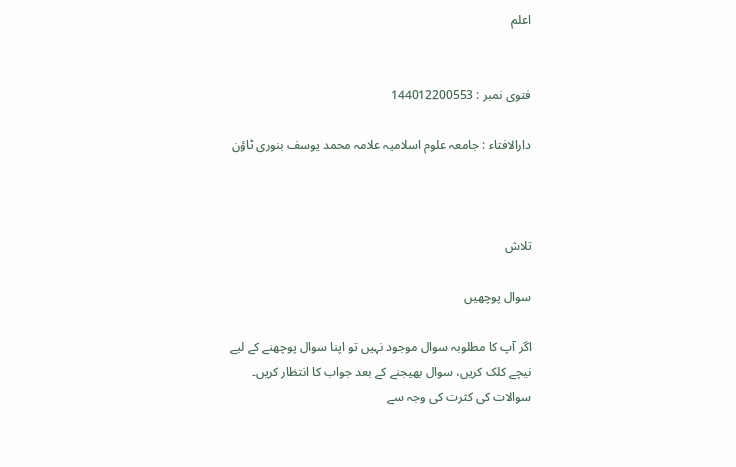اعلم


فتوی نمبر : 144012200553

دارالافتاء : جامعہ علوم اسلامیہ علامہ محمد یوسف بنوری ٹاؤن



تلاش

سوال پوچھیں

اگر آپ کا مطلوبہ سوال موجود نہیں تو اپنا سوال پوچھنے کے لیے نیچے کلک کریں، سوال بھیجنے کے بعد جواب کا انتظار کریں۔ سوالات کی کثرت کی وجہ سے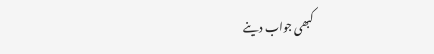کبھی جواب دینے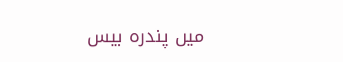میں پندرہ بیس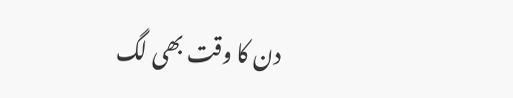دن کا وقت بھی لگ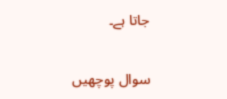جاتا ہے۔

سوال پوچھیں